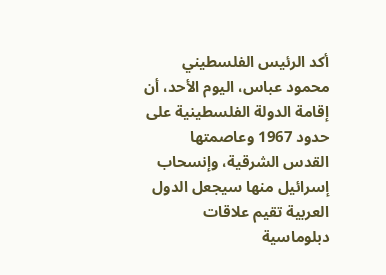أكد الرئيس الفلسطيني محمود عباس، اليوم الأحد، أن إقامة الدولة الفلسطينية على حدود 1967 وعاصمتها القدس الشرقية، وإنسحاب إسرائيل منها سيجعل الدول العربية تقيم علاقات دبلوماسية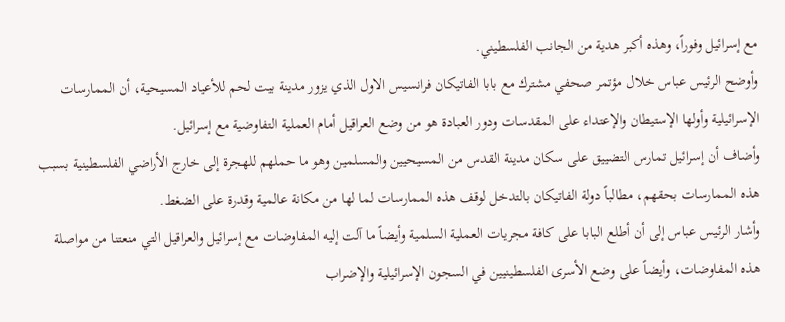مع إسرائيل وفوراً، وهذه أكبر هدية من الجانب الفلسطيني.
وأوضح الرئيس عباس خلال مؤتمر صحفي مشترك مع بابا الفاتيكان فرانسيس الاول الذي يزور مدينة بيت لحم للأعياد المسيحية، أن الممارسات الإسرائيلية وأولها الإستيطان والإعتداء على المقدسات ودور العبادة هو من وضع العراقيل أمام العملية التفاوضية مع إسرائيل.
وأضاف أن إسرائيل تمارس التضييق على سكان مدينة القدس من المسيحيين والمسلمين وهو ما حملهم للهجرة إلى خارج الأراضي الفلسطينية بسبب هذه الممارسات بحقهم، مطالباً دولة الفاتيكان بالتدخل لوقف هذه الممارسات لما لها من مكانة عالمية وقدرة على الضغط.
وأشار الرئيس عباس إلى أن أطلع البابا على كافة مجريات العملية السلمية وأيضاً ما آلت إليه المفاوضات مع إسرائيل والعراقيل التي منعتنا من مواصلة هذه المفاوضات، وأيضاً على وضع الأسرى الفلسطينيين في السجون الإسرائيلية والإضراب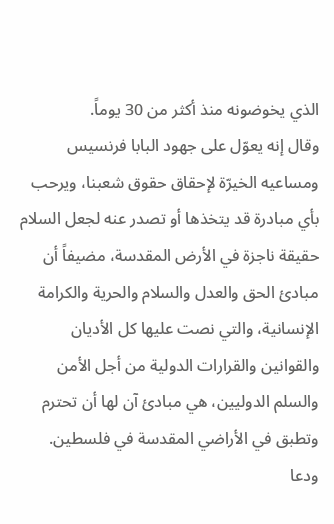الذي يخوضونه منذ أكثر من 30 يوماً.
وقال إنه يعوّل على جهود البابا فرنسيس ومساعيه الخيرّة لإحقاق حقوق شعبنا، ويرحب بأي مبادرة قد يتخذها أو تصدر عنه لجعل السلام حقيقة ناجزة في الأرض المقدسة، مضيفاً أن مبادئ الحق والعدل والسلام والحرية والكرامة الإنسانية، والتي نصت عليها كل الأديان والقوانين والقرارات الدولية من أجل الأمن والسلم الدوليين، هي مبادئ آن لها أن تحترم وتطبق في الأراضي المقدسة في فلسطين.
ودعا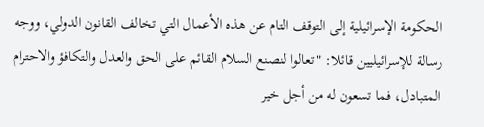الحكومة الإسرائيلية إلى التوقف التام عن هذه الأعمال التي تخالف القانون الدولي، ووجه رسالة للإسرائيليين قائلا: "تعالوا لنصنع السلام القائم على الحق والعدل والتكافؤ والاحترام المتبادل، فما تسعون له من أجل خير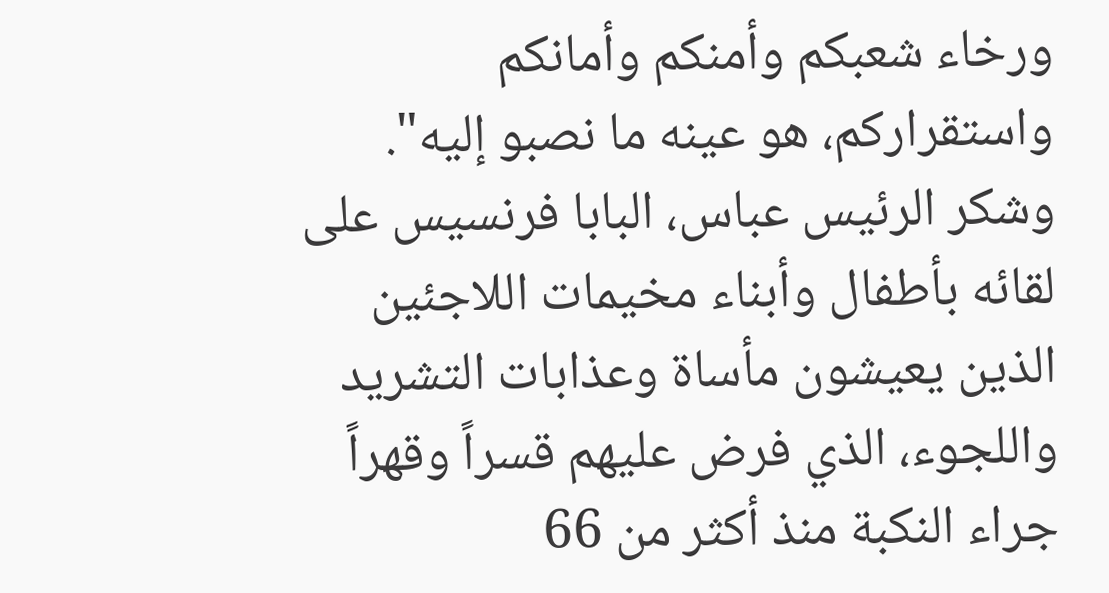ورخاء شعبكم وأمنكم وأمانكم واستقراركم، هو عينه ما نصبو إليه".
وشكر الرئيس عباس، البابا فرنسيس على لقائه بأطفال وأبناء مخيمات اللاجئين الذين يعيشون مأساة وعذابات التشريد واللجوء، الذي فرض عليهم قسراً وقهراً جراء النكبة منذ أكثر من 66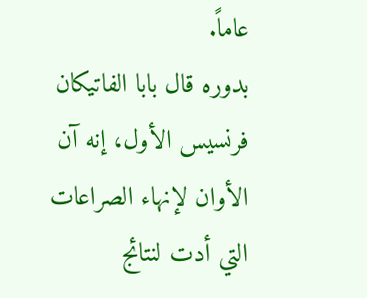عاماً.
بدوره قال بابا الفاتيكان فرنسيس الأول، إنه آن الأوان لإنهاء الصراعات التي أدت لنتائج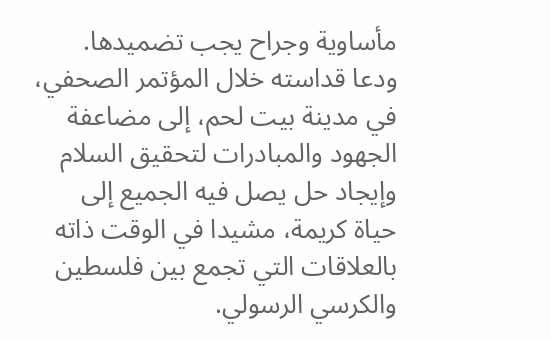مأساوية وجراح يجب تضميدها.
ودعا قداسته خلال المؤتمر الصحفي، في مدينة بيت لحم، إلى مضاعفة الجهود والمبادرات لتحقيق السلام وإيجاد حل يصل فيه الجميع إلى حياة كريمة، مشيدا في الوقت ذاته بالعلاقات التي تجمع بين فلسطين والكرسي الرسولي.